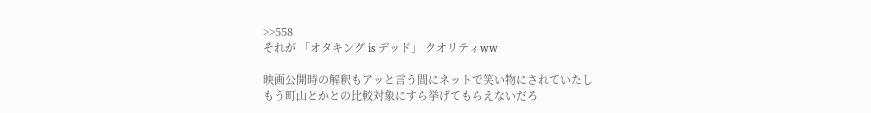>>558
それが 「オタキング is デッド」 クオリティww

映画公開時の解釈もアッと言う間にネットで笑い物にされていたし
もう町山とかとの比較対象にすら挙げてもらえないだろ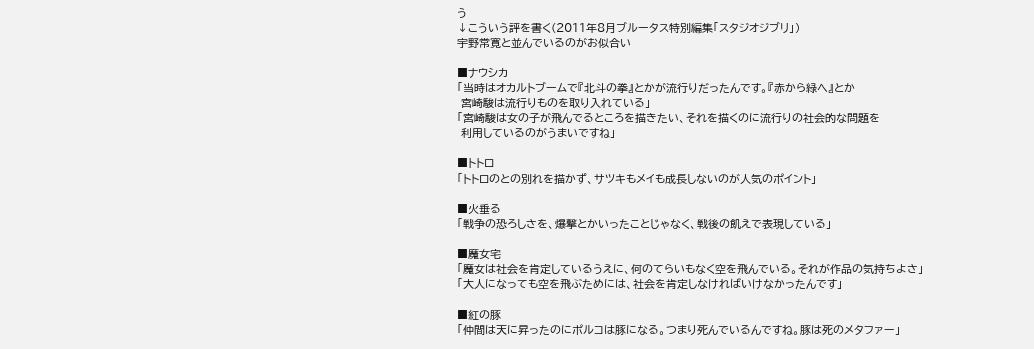う
↓こういう評を書く(2011年8月ブルータス特別編集「スタジオジブリ」)
宇野常寛と並んでいるのがお似合い

■ナウシカ
「当時はオカルトブームで『北斗の拳』とかが流行りだったんです。『赤から緑へ』とか
 宮崎駿は流行りものを取り入れている」
「宮崎駿は女の子が飛んでるところを描きたい、それを描くのに流行りの社会的な問題を
 利用しているのがうまいですね」

■トトロ
「トトロのとの別れを描かず、サツキもメイも成長しないのが人気のポイント」

■火垂る
「戦争の恐ろしさを、爆撃とかいったことじゃなく、戦後の飢えで表現している」

■魔女宅
「魔女は社会を肯定しているうえに、何のてらいもなく空を飛んでいる。それが作品の気持ちよさ」
「大人になっても空を飛ぶためには、社会を肯定しなければいけなかったんです」

■紅の豚
「仲間は天に昇ったのにポルコは豚になる。つまり死んでいるんですね。豚は死のメタファー」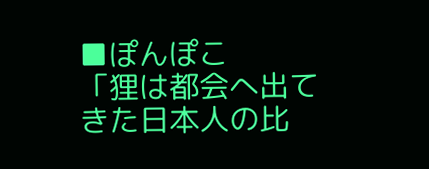■ぽんぽこ
「狸は都会へ出てきた日本人の比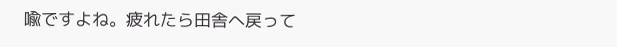喩ですよね。疲れたら田舎へ戻って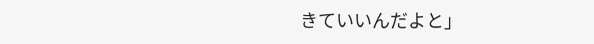きていいんだよと」